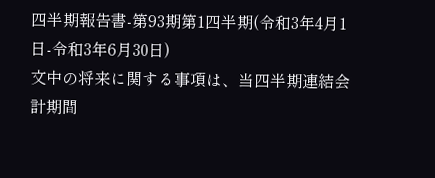四半期報告書-第93期第1四半期(令和3年4月1日-令和3年6月30日)
文中の将来に関する事項は、当四半期連結会計期間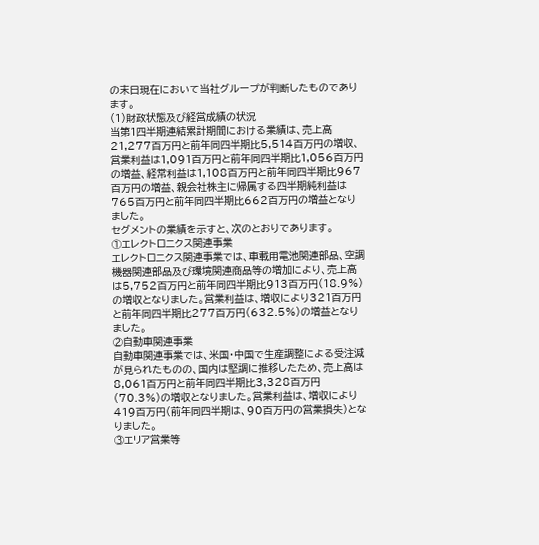の末日現在において当社グループが判断したものであります。
(1)財政状態及び経営成績の状況
当第1四半期連結累計期間における業績は、売上高21,277百万円と前年同四半期比5,514百万円の増収、営業利益は1,091百万円と前年同四半期比1,056百万円の増益、経常利益は1,108百万円と前年同四半期比967百万円の増益、親会社株主に帰属する四半期純利益は765百万円と前年同四半期比662百万円の増益となりました。
セグメントの業績を示すと、次のとおりであります。
①エレクトロニクス関連事業
エレクトロニクス関連事業では、車載用電池関連部品、空調機器関連部品及び環境関連商品等の増加により、売上高は5,752百万円と前年同四半期比913百万円(18.9%)の増収となりました。営業利益は、増収により321百万円と前年同四半期比277百万円(632.5%)の増益となりました。
②自動車関連事業
自動車関連事業では、米国・中国で生産調整による受注減が見られたものの、国内は堅調に推移したため、売上高は8,061百万円と前年同四半期比3,328百万円(70.3%)の増収となりました。営業利益は、増収により419百万円(前年同四半期は、90百万円の営業損失)となりました。
③エリア営業等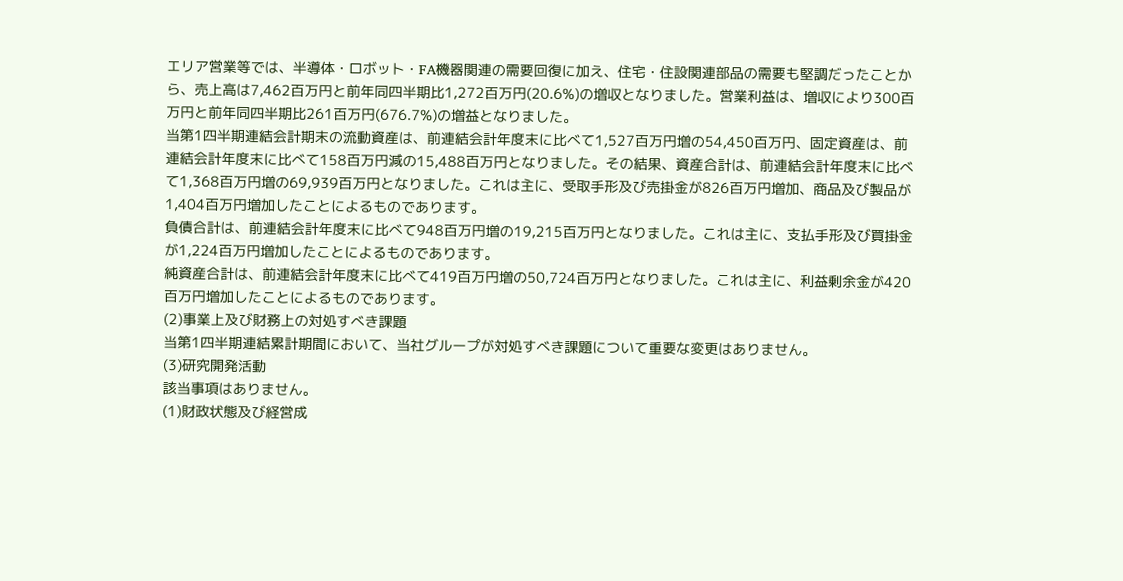エリア営業等では、半導体・ロボット・FA機器関連の需要回復に加え、住宅・住設関連部品の需要も堅調だったことから、売上高は7,462百万円と前年同四半期比1,272百万円(20.6%)の増収となりました。営業利益は、増収により300百万円と前年同四半期比261百万円(676.7%)の増益となりました。
当第1四半期連結会計期末の流動資産は、前連結会計年度末に比べて1,527百万円増の54,450百万円、固定資産は、前連結会計年度末に比べて158百万円減の15,488百万円となりました。その結果、資産合計は、前連結会計年度末に比べて1,368百万円増の69,939百万円となりました。これは主に、受取手形及び売掛金が826百万円増加、商品及び製品が1,404百万円増加したことによるものであります。
負債合計は、前連結会計年度末に比べて948百万円増の19,215百万円となりました。これは主に、支払手形及び買掛金が1,224百万円増加したことによるものであります。
純資産合計は、前連結会計年度末に比べて419百万円増の50,724百万円となりました。これは主に、利益剰余金が420百万円増加したことによるものであります。
(2)事業上及び財務上の対処すべき課題
当第1四半期連結累計期間において、当社グループが対処すべき課題について重要な変更はありません。
(3)研究開発活動
該当事項はありません。
(1)財政状態及び経営成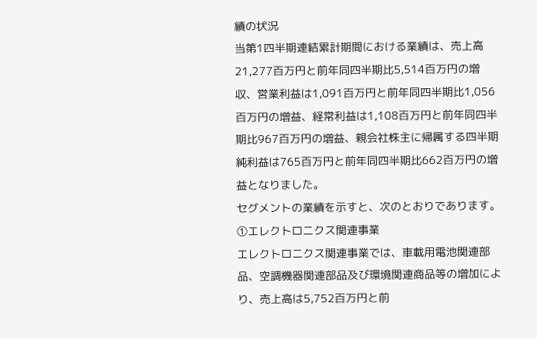績の状況
当第1四半期連結累計期間における業績は、売上高21,277百万円と前年同四半期比5,514百万円の増収、営業利益は1,091百万円と前年同四半期比1,056百万円の増益、経常利益は1,108百万円と前年同四半期比967百万円の増益、親会社株主に帰属する四半期純利益は765百万円と前年同四半期比662百万円の増益となりました。
セグメントの業績を示すと、次のとおりであります。
①エレクトロニクス関連事業
エレクトロニクス関連事業では、車載用電池関連部品、空調機器関連部品及び環境関連商品等の増加により、売上高は5,752百万円と前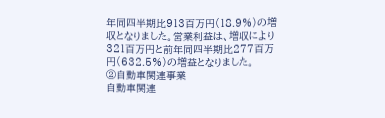年同四半期比913百万円(18.9%)の増収となりました。営業利益は、増収により321百万円と前年同四半期比277百万円(632.5%)の増益となりました。
②自動車関連事業
自動車関連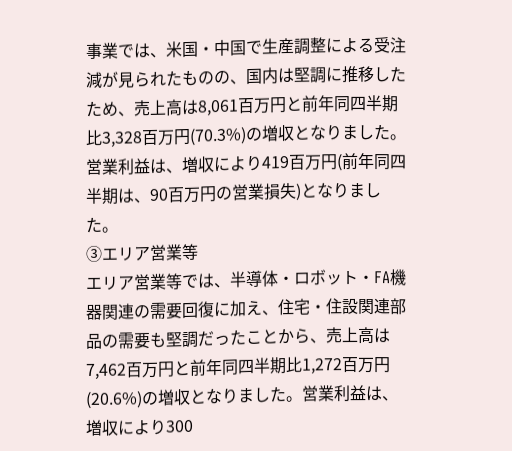事業では、米国・中国で生産調整による受注減が見られたものの、国内は堅調に推移したため、売上高は8,061百万円と前年同四半期比3,328百万円(70.3%)の増収となりました。営業利益は、増収により419百万円(前年同四半期は、90百万円の営業損失)となりました。
③エリア営業等
エリア営業等では、半導体・ロボット・FA機器関連の需要回復に加え、住宅・住設関連部品の需要も堅調だったことから、売上高は7,462百万円と前年同四半期比1,272百万円(20.6%)の増収となりました。営業利益は、増収により300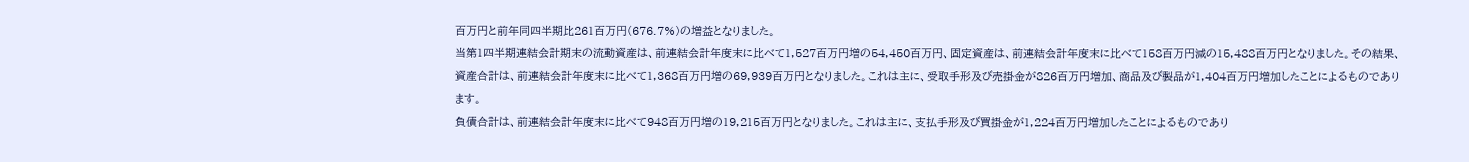百万円と前年同四半期比261百万円(676.7%)の増益となりました。
当第1四半期連結会計期末の流動資産は、前連結会計年度末に比べて1,527百万円増の54,450百万円、固定資産は、前連結会計年度末に比べて158百万円減の15,488百万円となりました。その結果、資産合計は、前連結会計年度末に比べて1,368百万円増の69,939百万円となりました。これは主に、受取手形及び売掛金が826百万円増加、商品及び製品が1,404百万円増加したことによるものであります。
負債合計は、前連結会計年度末に比べて948百万円増の19,215百万円となりました。これは主に、支払手形及び買掛金が1,224百万円増加したことによるものであり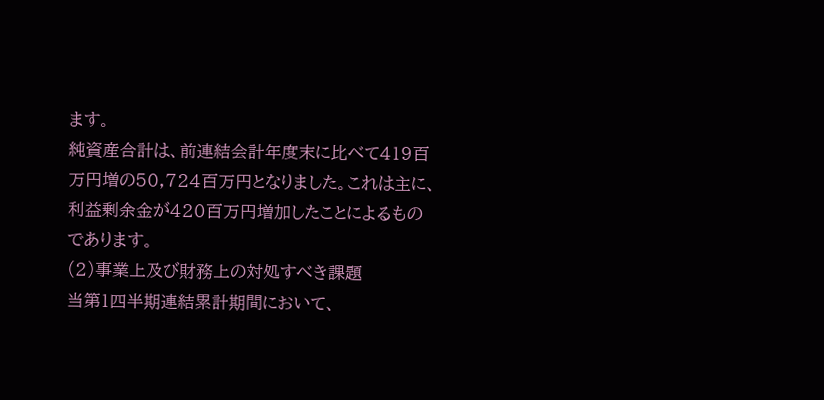ます。
純資産合計は、前連結会計年度末に比べて419百万円増の50,724百万円となりました。これは主に、利益剰余金が420百万円増加したことによるものであります。
(2)事業上及び財務上の対処すべき課題
当第1四半期連結累計期間において、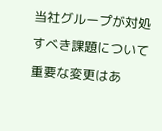当社グループが対処すべき課題について重要な変更はあ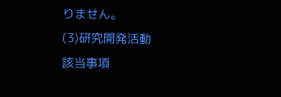りません。
(3)研究開発活動
該当事項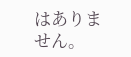はありません。